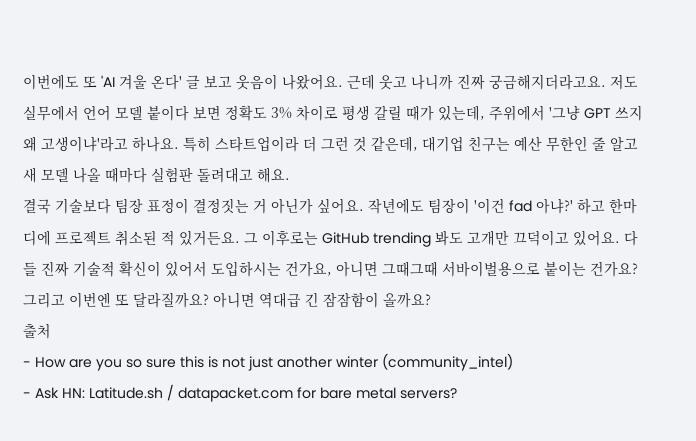이번에도 또 'AI 겨울 온다' 글 보고 웃음이 나왔어요. 근데 웃고 나니까 진짜 궁금해지더라고요. 저도 실무에서 언어 모델 붙이다 보면 정확도 3% 차이로 평생 갈릴 때가 있는데, 주위에서 '그냥 GPT 쓰지 왜 고생이냐'라고 하나요. 특히 스타트업이라 더 그런 것 같은데, 대기업 친구는 예산 무한인 줄 알고 새 모델 나올 때마다 실험판 돌려대고 해요.
결국 기술보다 팀장 표정이 결정짓는 거 아닌가 싶어요. 작년에도 팀장이 '이건 fad 아냐?' 하고 한마디에 프로젝트 취소된 적 있거든요. 그 이후로는 GitHub trending 봐도 고개만 끄덕이고 있어요. 다들 진짜 기술적 확신이 있어서 도입하시는 건가요, 아니면 그때그때 서바이벌용으로 붙이는 건가요?
그리고 이번엔 또 달라질까요? 아니면 역대급 긴 잠잠함이 올까요?
출처
- How are you so sure this is not just another winter (community_intel)
- Ask HN: Latitude.sh / datapacket.com for bare metal servers?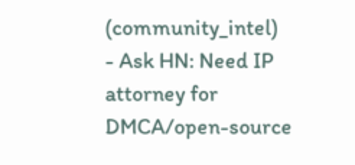(community_intel)
- Ask HN: Need IP attorney for DMCA/open-source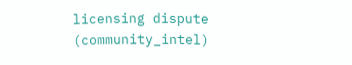licensing dispute (community_intel)